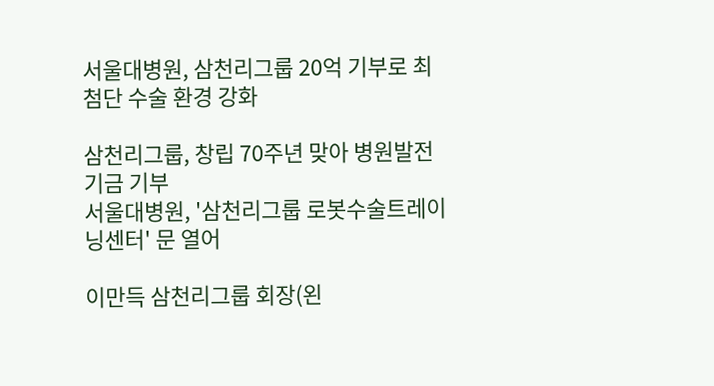서울대병원, 삼천리그룹 20억 기부로 최첨단 수술 환경 강화

삼천리그룹, 창립 70주년 맞아 병원발전기금 기부
서울대병원, '삼천리그룹 로봇수술트레이닝센터' 문 열어

이만득 삼천리그룹 회장(왼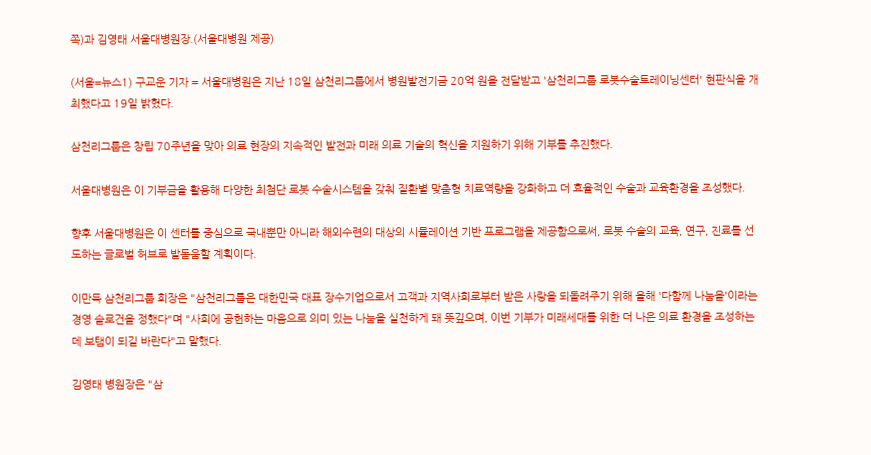쪽)과 김영태 서울대병원장.(서울대병원 제공)

(서울=뉴스1) 구교운 기자 = 서울대병원은 지난 18일 삼천리그룹에서 병원발전기금 20억 원을 전달받고 '삼천리그룹 로봇수술트레이닝센터' 현판식을 개최했다고 19일 밝혔다.

삼천리그룹은 창립 70주년을 맞아 의료 현장의 지속적인 발전과 미래 의료 기술의 혁신을 지원하기 위해 기부를 추진했다.

서울대병원은 이 기부금을 활용해 다양한 최첨단 로봇 수술시스템을 갖춰 질환별 맞춤형 치료역량을 강화하고 더 효율적인 수술과 교육환경을 조성했다.

향후 서울대병원은 이 센터를 중심으로 국내뿐만 아니라 해외수련의 대상의 시뮬레이션 기반 프로그램을 제공함으로써, 로봇 수술의 교육, 연구, 진료를 선도하는 글로벌 허브로 발돋움할 계획이다.

이만득 삼천리그룹 회장은 "삼천리그룹은 대한민국 대표 장수기업으로서 고객과 지역사회로부터 받은 사랑을 되돌려주기 위해 올해 '다함께 나눔을'이라는 경영 슬로건을 정했다"며 "사회에 공헌하는 마음으로 의미 있는 나눔을 실천하게 돼 뜻깊으며, 이번 기부가 미래세대를 위한 더 나은 의료 환경을 조성하는 데 보탬이 되길 바란다"고 말했다.

김영태 병원장은 "삼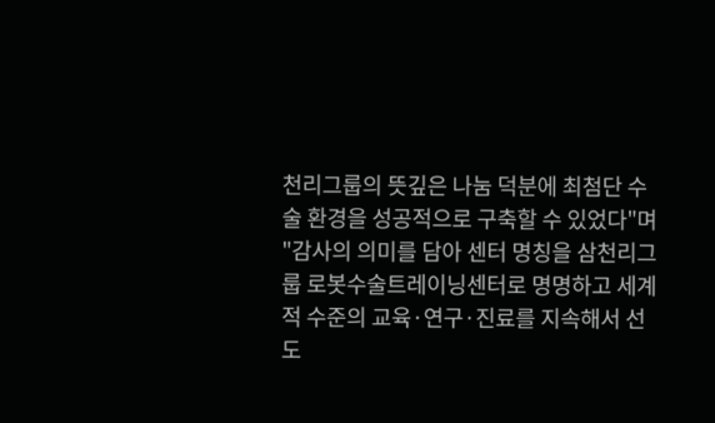천리그룹의 뜻깊은 나눔 덕분에 최첨단 수술 환경을 성공적으로 구축할 수 있었다"며 "감사의 의미를 담아 센터 명칭을 삼천리그룹 로봇수술트레이닝센터로 명명하고 세계적 수준의 교육·연구·진료를 지속해서 선도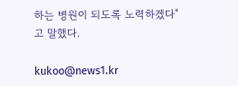하는 병원이 되도록 노력하겠다"고 말했다.

kukoo@news1.kr